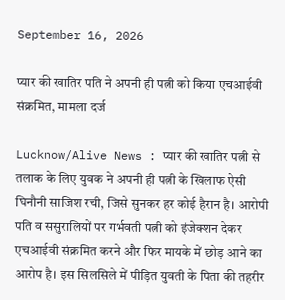September 16, 2026

प्यार की खातिर पति ने अपनी ही पत्नी को किया एचआईवी संक्रमित, मामला दर्ज

Lucknow/Alive News : प्यार की खातिर पत्नी से तलाक के लिए युवक ने अपनी ही पत्नी के खिलाफ ऐसी घिनौनी साजिश रची, जिसे सुनकर हर कोई हैरान है। आरोपी पति व ससुरालियों पर गर्भवती पत्नी को इंजेक्शन देकर एचआईवी संक्रमित करने और फिर मायके में छोड़ आने का आरोप है। इस सिलसिले में पीड़ित युवती के पिता की तहरीर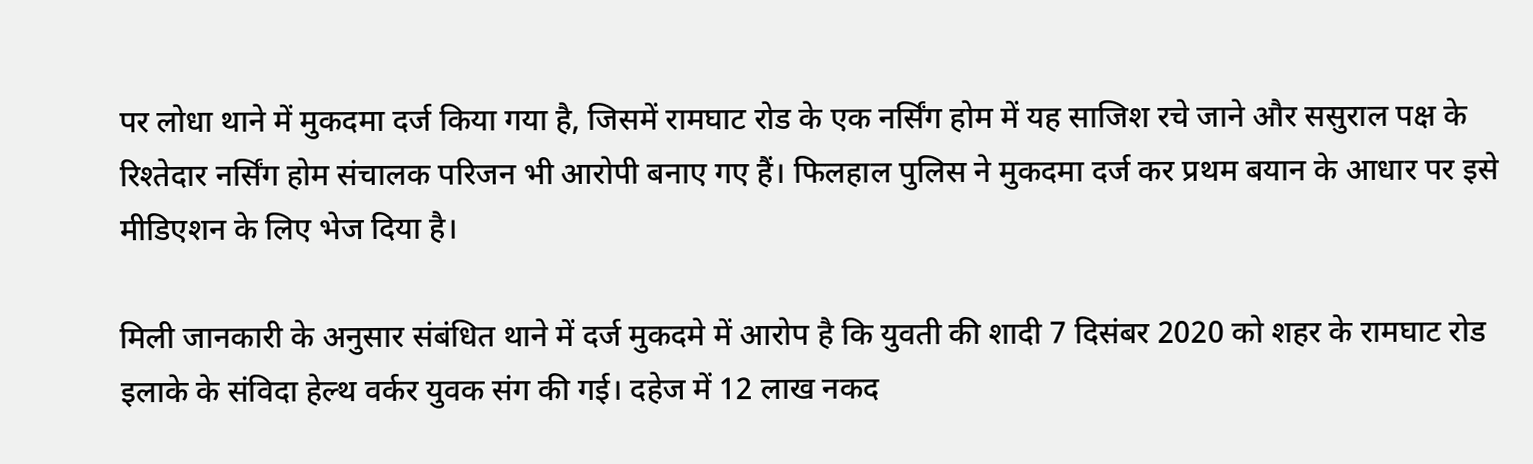पर लोधा थाने में मुकदमा दर्ज किया गया है, जिसमें रामघाट रोड के एक नर्सिंग होम में यह साजिश रचे जाने और ससुराल पक्ष के रिश्तेदार नर्सिंग होम संचालक परिजन भी आरोपी बनाए गए हैं। फिलहाल पुलिस ने मुकदमा दर्ज कर प्रथम बयान के आधार पर इसे मीडिएशन के लिए भेज दिया है।

मिली जानकारी के अनुसार संबंधित थाने में दर्ज मुकदमे में आरोप है कि युवती की शादी 7 दिसंबर 2020 को शहर के रामघाट रोड इलाके के संविदा हेल्थ वर्कर युवक संग की गई। दहेज में 12 लाख नकद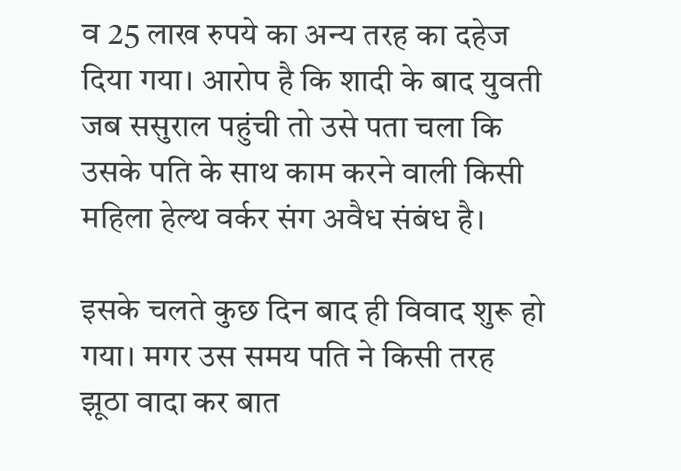व 25 लाख रुपये का अन्य तरह का दहेज दिया गया। आरोप है कि शादी के बाद युवती जब ससुराल पहुंची तो उसे पता चला कि उसके पति के साथ काम करने वाली किसी महिला हेल्थ वर्कर संग अवैध संबंध है।

इसके चलते कुछ दिन बाद ही विवाद शुरू हो गया। मगर उस समय पति ने किसी तरह झूठा वादा कर बात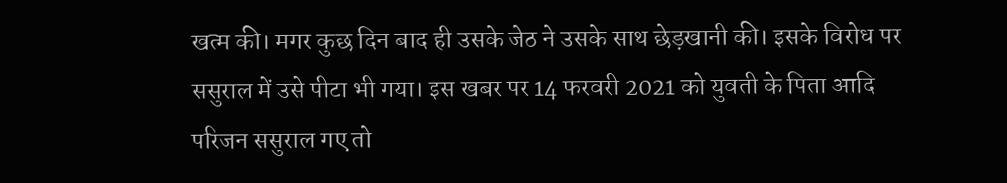खत्म की। मगर कुछ दिन बाद ही उसके जेठ ने उसके साथ छेड़खानी की। इसके विरोध पर ससुराल में उसे पीटा भी गया। इस खबर पर 14 फरवरी 2021 को युवती के पिता आदि परिजन ससुराल गए तो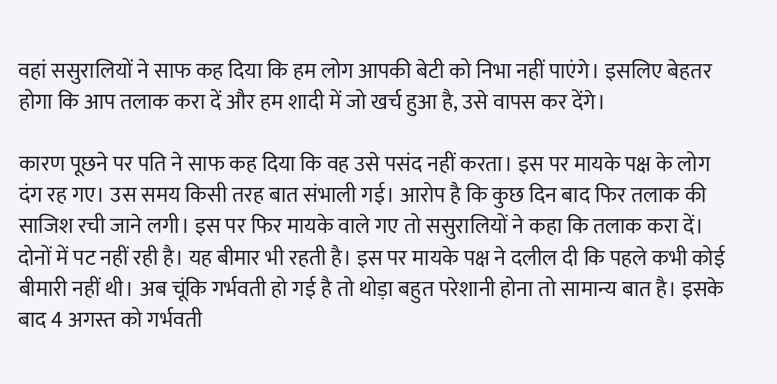वहां ससुरालियों ने साफ कह दिया कि हम लोग आपकी बेटी को निभा नहीं पाएंगे। इसलिए बेहतर होगा कि आप तलाक करा दें और हम शादी में जो खर्च हुआ है, उसे वापस कर देंगे।

कारण पूछने पर पति ने साफ कह दिया कि वह उसे पसंद नहीं करता। इस पर मायके पक्ष के लोग दंग रह गए। उस समय किसी तरह बात संभाली गई। आरोप है कि कुछ दिन बाद फिर तलाक की साजिश रची जाने लगी। इस पर फिर मायके वाले गए तो ससुरालियों ने कहा कि तलाक करा दें। दोनों में पट नहीं रही है। यह बीमार भी रहती है। इस पर मायके पक्ष ने दलील दी कि पहले कभी कोई बीमारी नहीं थी। अब चूंकि गर्भवती हो गई है तो थोड़ा बहुत परेशानी होना तो सामान्य बात है। इसके बाद 4 अगस्त को गर्भवती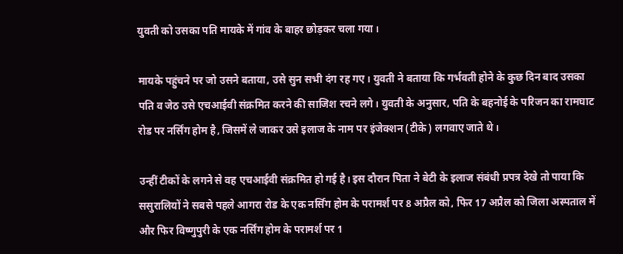युवती को उसका पति मायके में गांव के बाहर छोड़कर चला गया।

मायके पहुंचने पर जो उसने बताया, उसे सुन सभी दंग रह गए। युवती ने बताया कि गर्भवती होने के कुछ दिन बाद उसका पति व जेठ उसे एचआईवी संक्रमित करने की साजिश रचने लगे। युवती के अनुसार, पति के बहनोई के परिजन का रामघाट रोड पर नर्सिंग होम है, जिसमें ले जाकर उसे इलाज के नाम पर इंजेक्शन (टीके) लगवाए जाते थे।

उन्हीं टीकों के लगने से वह एचआईवी संक्रमित हो गई है। इस दौरान पिता ने बेटी के इलाज संबंधी प्रपत्र देखे तो पाया कि ससुरालियों ने सबसे पहले आगरा रोड के एक नर्सिंग होम के परामर्श पर 8 अप्रैल को, फिर 17 अप्रैल को जिला अस्पताल में और फिर विष्णुपुरी के एक नर्सिंग होम के परामर्श पर 1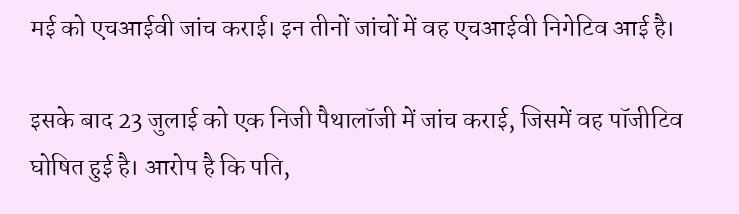मई को एचआईवी जांच कराई। इन तीनों जांचों में वह एचआईवी निगेटिव आई है।

इसके बाद 23 जुलाई को एक निजी पैथालॉजी में जांच कराई, जिसमें वह पॉजीटिव घोषित हुई है। आरोप है कि पति,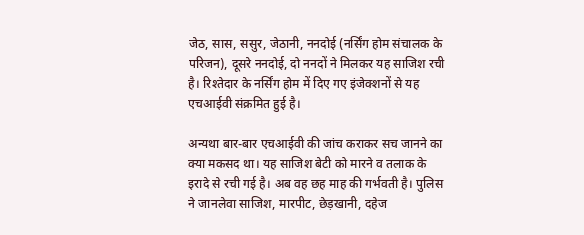जेठ, सास, ससुर, जेठानी, ननदोई (नर्सिंग होम संचालक के परिजन), दूसरे ननदोई, दो ननदों ने मिलकर यह साजिश रची है। रिश्तेदार के नर्सिंग होम में दिए गए इंजेक्शनों से यह एचआईवी संक्रमित हुई है।

अन्यथा बार-बार एचआईवी की जांच कराकर सच जानने का क्या मकसद था। यह साजिश बेटी को मारने व तलाक के इरादे से रची गई है। अब वह छह माह की गर्भवती है। पुलिस ने जानलेवा साजिश, मारपीट, छेड़खानी, दहेज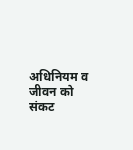अधिनियम व जीवन को संकट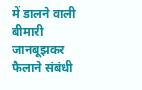में डालने वाली बीमारी जानबूझकर फैलाने संबंधी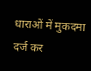धाराओं में मुकदमा दर्ज कर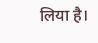लिया है।